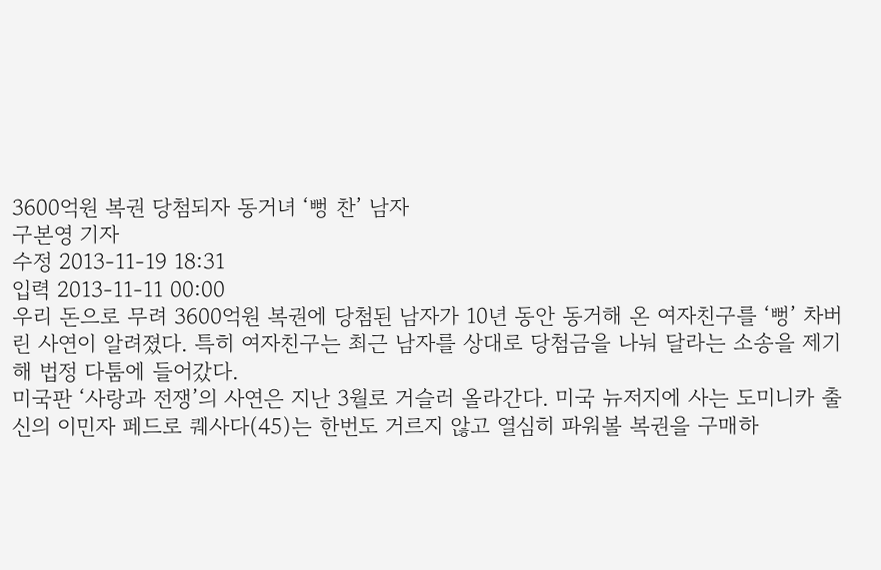3600억원 복권 당첨되자 동거녀 ‘뻥 찬’ 남자
구본영 기자
수정 2013-11-19 18:31
입력 2013-11-11 00:00
우리 돈으로 무려 3600억원 복권에 당첨된 남자가 10년 동안 동거해 온 여자친구를 ‘뻥’ 차버린 사연이 알려졌다. 특히 여자친구는 최근 남자를 상대로 당첨금을 나눠 달라는 소송을 제기해 법정 다툼에 들어갔다.
미국판 ‘사랑과 전쟁’의 사연은 지난 3월로 거슬러 올라간다. 미국 뉴저지에 사는 도미니카 출신의 이민자 페드로 퀘사다(45)는 한번도 거르지 않고 열심히 파워볼 복권을 구매하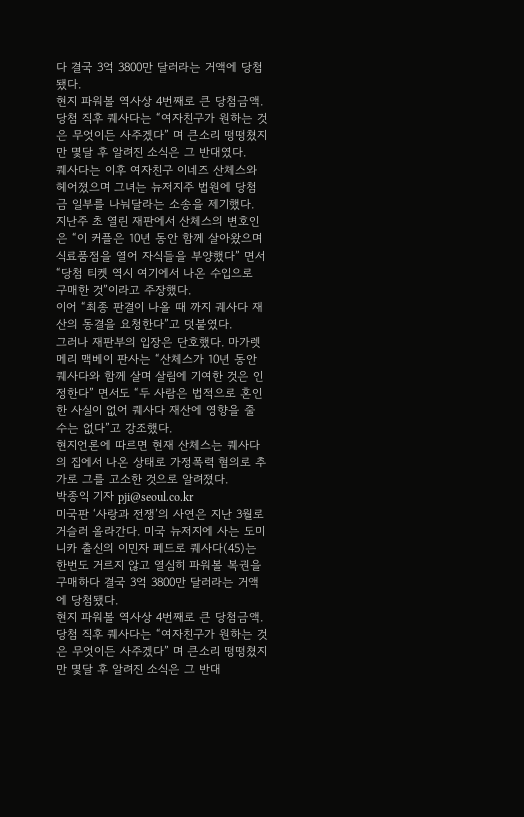다 결국 3억 3800만 달러라는 거액에 당첨됐다.
현지 파워볼 역사상 4번째로 큰 당첨금액. 당첨 직후 퀘사다는 “여자친구가 원하는 것은 무엇이든 사주겠다” 며 큰소리 떵떵쳤지만 몇달 후 알려진 소식은 그 반대였다.
퀘사다는 이후 여자친구 이네즈 산체스와 헤어졌으며 그녀는 뉴저지주 법원에 당첨금 일부를 나눠달라는 소송을 제기했다.
지난주 초 열린 재판에서 산체스의 변호인은 “이 커플은 10년 동안 함께 살아왔으며 식료품점을 열어 자식들을 부양했다” 면서 “당첨 티켓 역시 여기에서 나온 수입으로 구매한 것”이라고 주장했다.
이어 “최종 판결이 나올 때 까지 궤사다 재산의 동결을 요청한다”고 덧붙였다.
그러나 재판부의 입장은 단호했다. 마가렛 메리 맥베이 판사는 “산체스가 10년 동안 퀘사다와 함께 살며 살림에 기여한 것은 인정한다” 면서도 “두 사람은 법적으로 혼인한 사실이 없어 퀘사다 재산에 영향을 줄 수는 없다”고 강조했다.
현지언론에 따르면 현재 산체스는 퀘사다의 집에서 나온 상태로 가정폭력 혐의로 추가로 그를 고소한 것으로 알려졌다.
박종익 기자 pji@seoul.co.kr
미국판 ‘사랑과 전쟁’의 사연은 지난 3월로 거슬러 올라간다. 미국 뉴저지에 사는 도미니카 출신의 이민자 페드로 퀘사다(45)는 한번도 거르지 않고 열심히 파워볼 복권을 구매하다 결국 3억 3800만 달러라는 거액에 당첨됐다.
현지 파워볼 역사상 4번째로 큰 당첨금액. 당첨 직후 퀘사다는 “여자친구가 원하는 것은 무엇이든 사주겠다” 며 큰소리 떵떵쳤지만 몇달 후 알려진 소식은 그 반대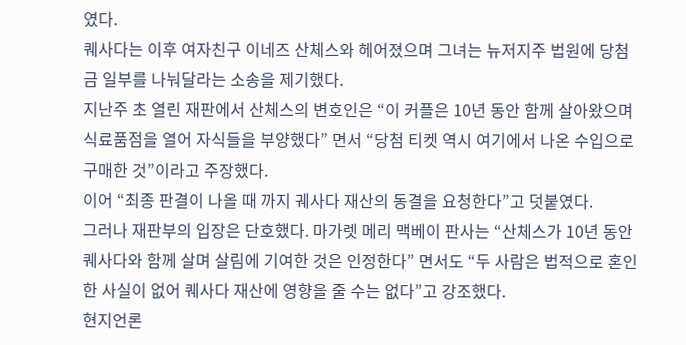였다.
퀘사다는 이후 여자친구 이네즈 산체스와 헤어졌으며 그녀는 뉴저지주 법원에 당첨금 일부를 나눠달라는 소송을 제기했다.
지난주 초 열린 재판에서 산체스의 변호인은 “이 커플은 10년 동안 함께 살아왔으며 식료품점을 열어 자식들을 부양했다” 면서 “당첨 티켓 역시 여기에서 나온 수입으로 구매한 것”이라고 주장했다.
이어 “최종 판결이 나올 때 까지 궤사다 재산의 동결을 요청한다”고 덧붙였다.
그러나 재판부의 입장은 단호했다. 마가렛 메리 맥베이 판사는 “산체스가 10년 동안 퀘사다와 함께 살며 살림에 기여한 것은 인정한다” 면서도 “두 사람은 법적으로 혼인한 사실이 없어 퀘사다 재산에 영향을 줄 수는 없다”고 강조했다.
현지언론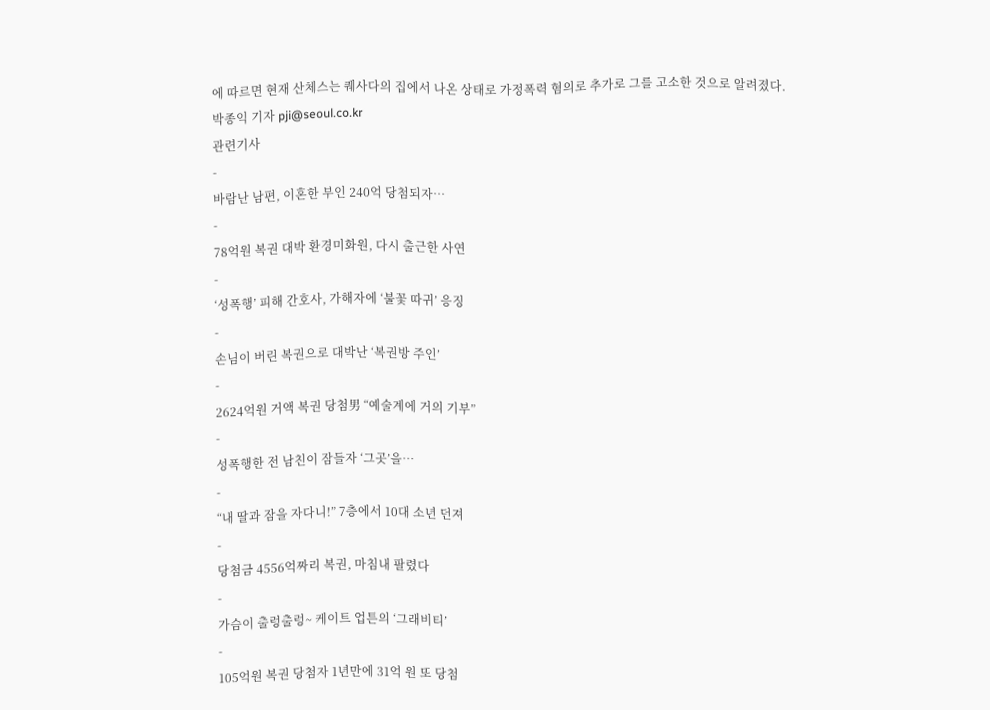에 따르면 현재 산체스는 퀘사다의 집에서 나온 상태로 가정폭력 혐의로 추가로 그를 고소한 것으로 알려졌다.
박종익 기자 pji@seoul.co.kr
관련기사
-
바람난 남편, 이혼한 부인 240억 당첨되자…
-
78억원 복권 대박 환경미화원, 다시 출근한 사연
-
‘성폭행’ 피해 간호사, 가해자에 ‘불꽃 따귀’ 응징
-
손님이 버린 복권으로 대박난 ‘복권방 주인’
-
2624억원 거액 복권 당첨男 “예술계에 거의 기부”
-
성폭행한 전 남친이 잠들자 ‘그곳’을…
-
“내 딸과 잠을 자다니!” 7층에서 10대 소년 던져
-
당첨금 4556억짜리 복권, 마침내 팔렸다
-
가슴이 출렁출렁~ 케이트 업튼의 ‘그래비티’
-
105억원 복권 당첨자 1년만에 31억 원 또 당첨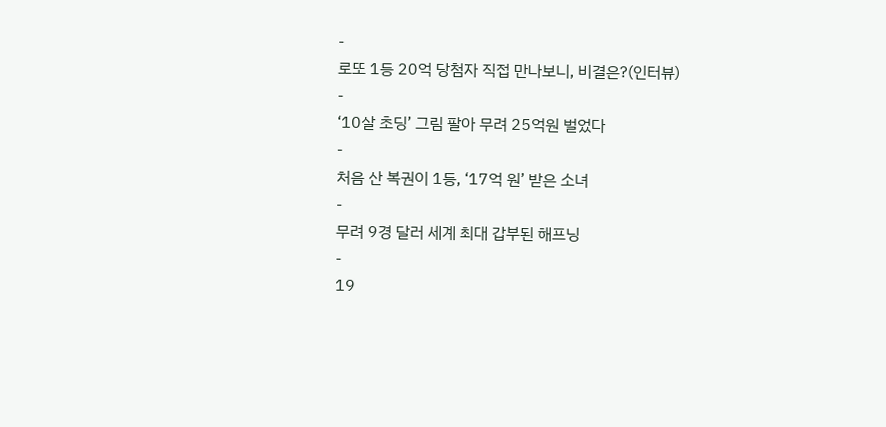-
로또 1등 20억 당첨자 직접 만나보니, 비결은?(인터뷰)
-
‘10살 초딩’ 그림 팔아 무려 25억원 벌었다
-
처음 산 복권이 1등, ‘17억 원’ 받은 소녀
-
무려 9경 달러 세계 최대 갑부된 해프닝
-
19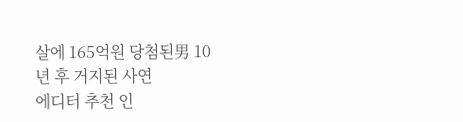살에 165억원 당첨된男 10년 후 거지된 사연
에디터 추천 인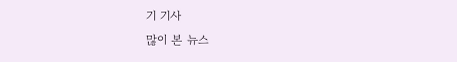기 기사
많이 본 뉴스